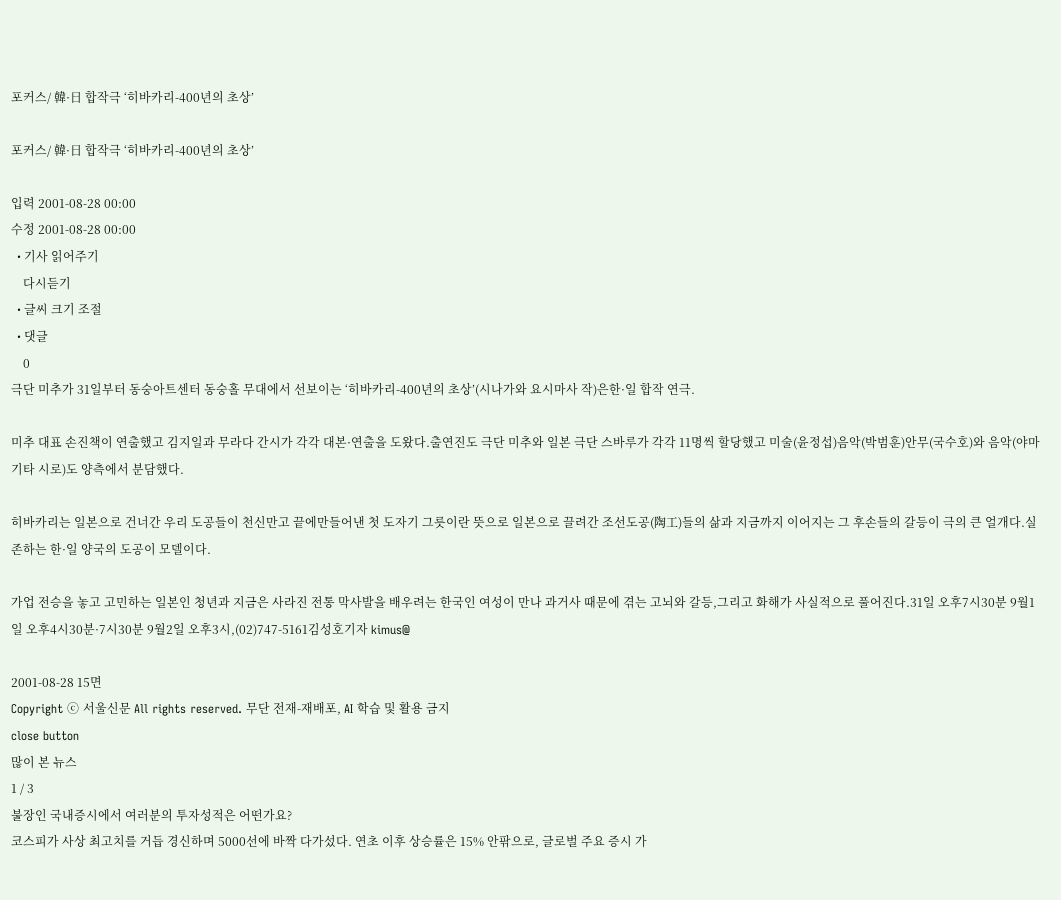포커스/ 韓·日 합작극 ‘히바카리-400년의 초상’

포커스/ 韓·日 합작극 ‘히바카리-400년의 초상’

입력 2001-08-28 00:00
수정 2001-08-28 00:00
  • 기사 읽어주기
    다시듣기
  • 글씨 크기 조절
  • 댓글
    0
극단 미추가 31일부터 동숭아트센터 동숭홀 무대에서 선보이는 ‘히바카리-400년의 초상’(시나가와 요시마사 작)은한·일 합작 연극.

미추 대표 손진책이 연출했고 김지일과 무라다 간시가 각각 대본·연출을 도왔다.출연진도 극단 미추와 일본 극단 스바루가 각각 11명씩 할당했고 미술(윤정섭)음악(박범훈)안무(국수호)와 음악(야마기타 시로)도 양측에서 분담했다.

히바카리는 일본으로 건너간 우리 도공들이 천신만고 끝에만들어낸 첫 도자기 그릇이란 뜻으로 일본으로 끌려간 조선도공(陶工)들의 삶과 지금까지 이어지는 그 후손들의 갈등이 극의 큰 얼개다.실존하는 한·일 양국의 도공이 모델이다.

가업 전승을 놓고 고민하는 일본인 청년과 지금은 사라진 전통 막사발을 배우려는 한국인 여성이 만나 과거사 때문에 겪는 고뇌와 갈등,그리고 화해가 사실적으로 풀어진다.31일 오후7시30분 9월1일 오후4시30분·7시30분 9월2일 오후3시,(02)747-5161김성호기자 kimus@

2001-08-28 15면
Copyright ⓒ 서울신문 All rights reserved. 무단 전재-재배포, AI 학습 및 활용 금지
close button
많이 본 뉴스
1 / 3
불장인 국내증시에서 여러분의 투자성적은 어떤가요?
코스피가 사상 최고치를 거듭 경신하며 5000선에 바짝 다가섰다. 연초 이후 상승률은 15% 안팎으로, 글로벌 주요 증시 가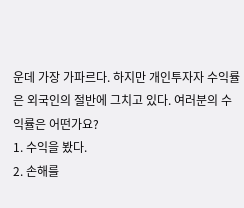운데 가장 가파르다. 하지만 개인투자자 수익률은 외국인의 절반에 그치고 있다. 여러분의 수익률은 어떤가요?
1. 수익을 봤다.
2. 손해를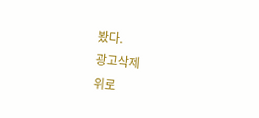봤다.
광고삭제
위로